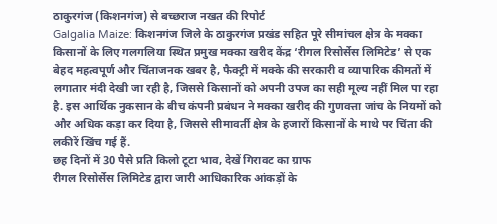ठाकुरगंज (किशनगंज) से बच्छराज नखत की रिपोर्ट
Galgalia Maize: किशनगंज जिले के ठाकुरगंज प्रखंड सहित पूरे सीमांचल क्षेत्र के मक्का किसानों के लिए गलगलिया स्थित प्रमुख मक्का खरीद केंद्र ‘रीगल रिसोर्सेस लिमिटेड’ से एक बेहद महत्वपूर्ण और चिंताजनक खबर है, फैक्ट्री में मक्के की सरकारी व व्यापारिक कीमतों में लगातार मंदी देखी जा रही है, जिससे किसानों को अपनी उपज का सही मूल्य नहीं मिल पा रहा है. इस आर्थिक नुकसान के बीच कंपनी प्रबंधन ने मक्का खरीद की गुणवत्ता जांच के नियमों को और अधिक कड़ा कर दिया है, जिससे सीमावर्ती क्षेत्र के हजारों किसानों के माथे पर चिंता की लकीरें खिंच गई हैं.
छह दिनों में 30 पैसे प्रति किलो टूटा भाव, देखें गिरावट का ग्राफ
रीगल रिसोर्सेस लिमिटेड द्वारा जारी आधिकारिक आंकड़ों के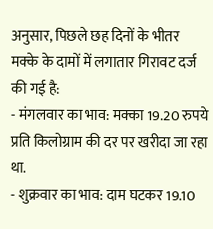अनुसार, पिछले छह दिनों के भीतर मक्के के दामों में लगातार गिरावट दर्ज की गई है:
- मंगलवार का भाव: मक्का 19.20 रुपये प्रति किलोग्राम की दर पर खरीदा जा रहा था.
- शुक्रवार का भाव: दाम घटकर 19.10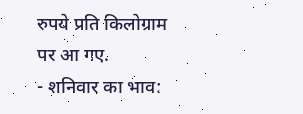रुपये प्रति किलोग्राम पर आ गए.
- शनिवार का भाव: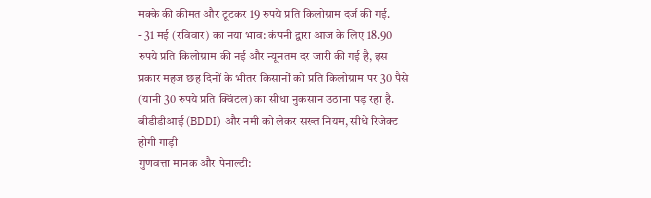मक्के की कीमत और टूटकर 19 रुपये प्रति किलोग्राम दर्ज की गई.
- 31 मई (रविवार) का नया भाव: कंपनी द्वारा आज के लिए 18.90 रुपये प्रति किलोग्राम की नई और न्यूनतम दर जारी की गई है, इस प्रकार महज छह दिनों के भीतर किसानों को प्रति किलोग्राम पर 30 पैसे (यानी 30 रुपये प्रति क्विंटल) का सीधा नुकसान उठाना पड़ रहा है.
बीडीडीआई (BDDI) और नमी को लेकर सख्त नियम, सीधे रिजेक्ट होगी गाड़ी
गुणवत्ता मानक और पेनाल्टी: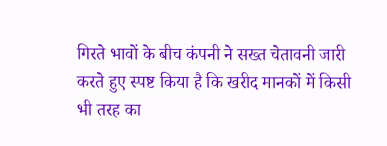गिरते भावों के बीच कंपनी ने सख्त चेतावनी जारी करते हुए स्पष्ट किया है कि खरीद मानकों में किसी भी तरह का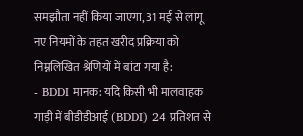समझौता नहीं किया जाएगा, 31 मई से लागू नए नियमों के तहत खरीद प्रक्रिया को निम्नलिखित श्रेणियों में बांटा गया है:
- BDDI मानक: यदि किसी भी मालवाहक गाड़ी में बीडीडीआई (BDDI) 24 प्रतिशत से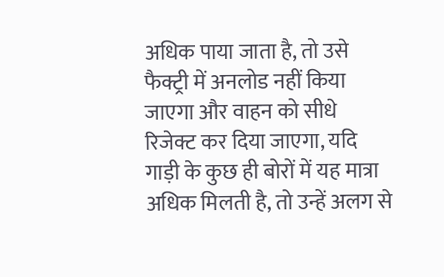अधिक पाया जाता है, तो उसे फैक्ट्री में अनलोड नहीं किया जाएगा और वाहन को सीधे रिजेक्ट कर दिया जाएगा, यदि गाड़ी के कुछ ही बोरों में यह मात्रा अधिक मिलती है, तो उन्हें अलग से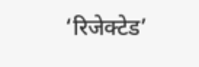‘रिजेक्टेड’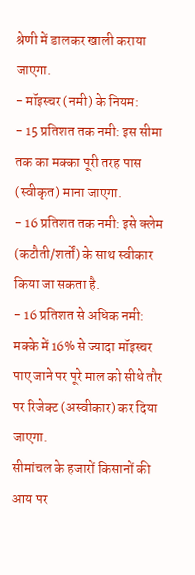श्रेणी में डालकर खाली कराया जाएगा.
- मॉइस्चर (नमी) के नियम:
- 15 प्रतिशत तक नमी: इस सीमा तक का मक्का पूरी तरह पास (स्वीकृत) माना जाएगा.
- 16 प्रतिशत तक नमी: इसे क्लेम (कटौती/शर्तों) के साथ स्वीकार किया जा सकता है.
- 16 प्रतिशत से अधिक नमी: मक्के में 16% से ज्यादा मॉइस्चर पाए जाने पर पूरे माल को सीधे तौर पर रिजेक्ट (अस्वीकार) कर दिया जाएगा.
सीमांचल के हजारों किसानों की आय पर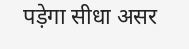पड़ेगा सीधा असर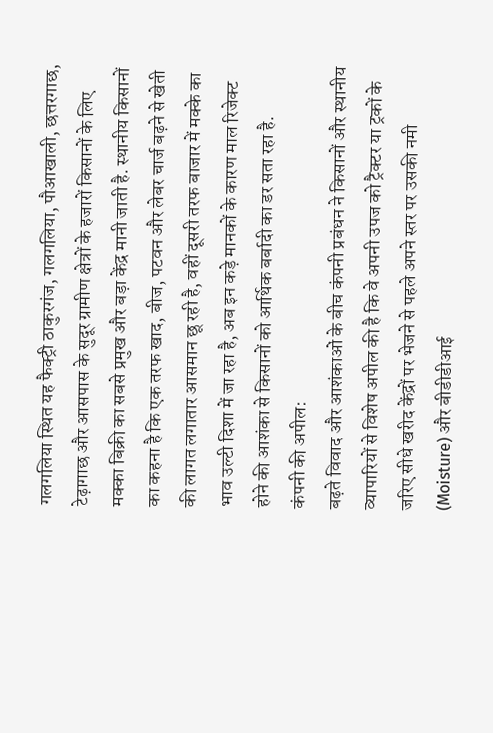गलगलिया स्थित यह फैक्ट्री ठाकुरगंज, गलगलिया, पौआखाली, छत्तरगाछ, टेढ़ागाछ और आसपास के सुदूर ग्रामीण क्षेत्रों के हजारों किसानों के लिए मक्का बिक्री का सबसे प्रमुख और बड़ा केंद्र मानी जाती है. स्थानीय किसानों का कहना है कि एक तरफ खाद, बीज, पटवन और लेबर चार्ज बढ़ने से खेती की लागत लगातार आसमान छू रही है, वहीं दूसरी तरफ बाजार में मक्के का भाव उल्टी दिशा में जा रहा है, अब इन कड़े मानकों के कारण माल रिजेक्ट होने की आशंका से किसानों को आर्थिक बर्बादी का डर सता रहा है.
कंपनी की अपील:
बढ़ते विवाद और आशंकाओं के बीच कंपनी प्रबंधन ने किसानों और स्थानीय व्यापारियों से विशेष अपील की है कि वे अपनी उपज को ट्रैक्टर या ट्रकों के जरिए सीधे खरीद केंद्रों पर भेजने से पहले अपने स्तर पर उसकी नमी (Moisture) और बीडीडीआई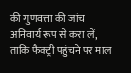की गुणवत्ता की जांच अनिवार्य रूप से करा लें, ताकि फैक्ट्री पहुंचने पर माल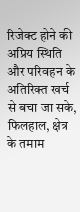रिजेक्ट होने की अप्रिय स्थिति और परिवहन के अतिरिक्त खर्च से बचा जा सके, फिलहाल, क्षेत्र के तमाम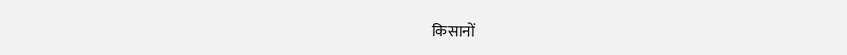किसानों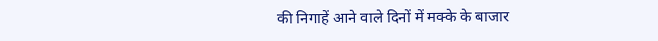की निगाहें आने वाले दिनों में मक्के के बाजार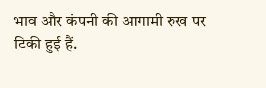भाव और कंपनी की आगामी रुख पर टिकी हुई हैं.